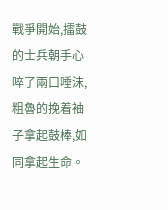戰爭開始,擂鼓的士兵朝手心啐了兩口唾沫,粗魯的挽着袖子拿起鼓棒,如同拿起生命。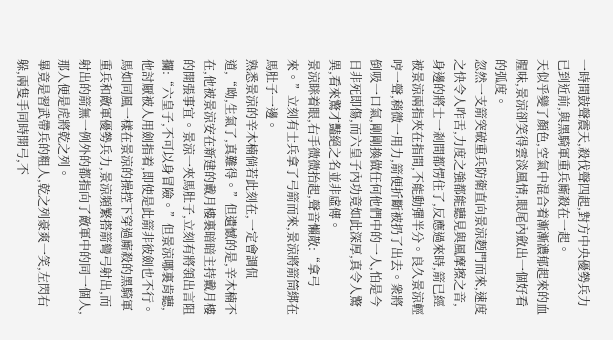一時間鼓聲震天,殺伐聲四起,對方中央優勢兵力已到近前,與黑騎軍重兵廝殺在一起。
天似乎變了顏色,空氣中混合着漸漸濃郁起來的血腥味,景涼卻笑得雲淡風情,眼尾內斂出一個好看的弧度。
忽然一支箭突破重兵防衛直向景涼麪門而來,速度之快令人咋舌,力度之強都能聽見與風摩擦之音,身邊的將士一剎間都愣住了,反應過來時,箭已經被景涼兩指夾在指間,不能動彈半分。良久景涼輕哼一聲,稍微一用力,箭便折斷被扔了出去。衆將倒吸一口氣,剛剛換做任何他們中的一人,怕是今日非死即傷,而六皇子內功竟如此深厚,真令人驚異,看來驚才豔絕之名並非虛傳。
景涼眯着眼,右手微微抬起,聲音懶散:“拿弓來。”立刻有士兵拿了弓箭而來,景涼將箭筒綁在馬肚子一邊。
熟悉景涼的辛木楠倘若此刻在,一定會調侃道,“呦,生氣了,真難得。”但遺憾的是,辛木楠不在,他被景涼安在新建的戴月樓裏暗暗主持戴月樓的開張事宜。景涼一夾馬肚子,立刻有將領出言阻攔:“六皇子,不可以身冒險。”但景涼哪裏肯聽,他討厭被人用劍指着,即使是此箭非彼劍也不行。
馬如同風一樣在景涼的操控下穿過廝殺的黑騎軍重兵和敵軍優勢兵力,景涼頻繁搭箭彎弓射出,而射出的箭無一例外的都指向了敵軍中的同一個人,那人便是虎將乾之列。
畢竟是習武帶兵的粗人,乾之列豪爽一笑,左閃右躲,兩隻手同時開弓,不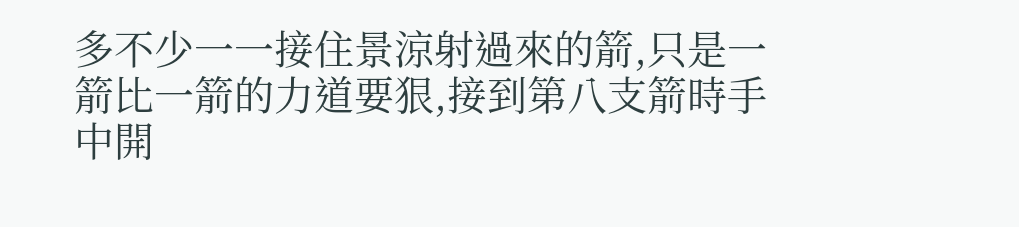多不少一一接住景涼射過來的箭,只是一箭比一箭的力道要狠,接到第八支箭時手中開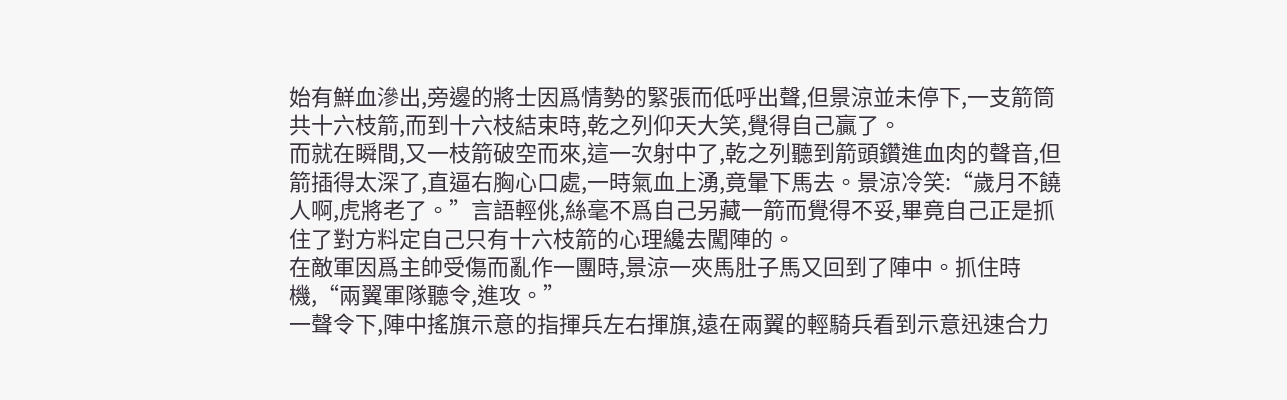始有鮮血滲出,旁邊的將士因爲情勢的緊張而低呼出聲,但景涼並未停下,一支箭筒共十六枝箭,而到十六枝結束時,乾之列仰天大笑,覺得自己贏了。
而就在瞬間,又一枝箭破空而來,這一次射中了,乾之列聽到箭頭鑽進血肉的聲音,但箭插得太深了,直逼右胸心口處,一時氣血上湧,竟暈下馬去。景涼冷笑:“歲月不饒人啊,虎將老了。”言語輕佻,絲毫不爲自己另藏一箭而覺得不妥,畢竟自己正是抓住了對方料定自己只有十六枝箭的心理纔去闖陣的。
在敵軍因爲主帥受傷而亂作一團時,景涼一夾馬肚子馬又回到了陣中。抓住時機,“兩翼軍隊聽令,進攻。”
一聲令下,陣中搖旗示意的指揮兵左右揮旗,遠在兩翼的輕騎兵看到示意迅速合力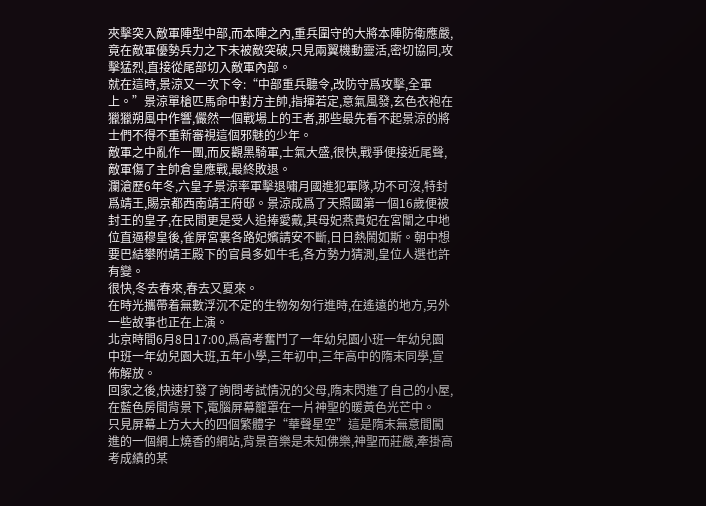夾擊突入敵軍陣型中部,而本陣之內,重兵圍守的大將本陣防衛應嚴,竟在敵軍優勢兵力之下未被敵突破,只見兩翼機動靈活,密切協同,攻擊猛烈,直接從尾部切入敵軍內部。
就在這時,景涼又一次下令:“中部重兵聽令,改防守爲攻擊,全軍上。”景涼單槍匹馬命中對方主帥,指揮若定,意氣風發,玄色衣袍在獵獵朔風中作響,儼然一個戰場上的王者,那些最先看不起景涼的將士們不得不重新審視這個邪魅的少年。
敵軍之中亂作一團,而反觀黑騎軍,士氣大盛,很快,戰爭便接近尾聲,敵軍傷了主帥倉皇應戰,最終敗退。
瀾滄歷6年冬,六皇子景涼率軍擊退嘯月國進犯軍隊,功不可沒,特封爲靖王,賜京都西南靖王府邸。景涼成爲了天照國第一個16歲便被封王的皇子,在民間更是受人追捧愛戴,其母妃燕貴妃在宮闈之中地位直逼穆皇後,雀屏宮裏各路妃嬪請安不斷,日日熱鬧如斯。朝中想要巴結攀附靖王殿下的官員多如牛毛,各方勢力猜測,皇位人選也許有變。
很快,冬去春來,春去又夏來。
在時光攜帶着無數浮沉不定的生物匆匆行進時,在遙遠的地方,另外一些故事也正在上演。
北京時間6月8日17:00,爲高考奮鬥了一年幼兒園小班一年幼兒園中班一年幼兒園大班,五年小學,三年初中,三年高中的隋末同學,宣佈解放。
回家之後,快速打發了詢問考試情況的父母,隋末閃進了自己的小屋,在藍色房間背景下,電腦屏幕籠罩在一片神聖的暖黃色光芒中。
只見屏幕上方大大的四個繁體字“華聲星空”這是隋末無意間闖進的一個網上燒香的網站,背景音樂是未知佛樂,神聖而莊嚴,牽掛高考成績的某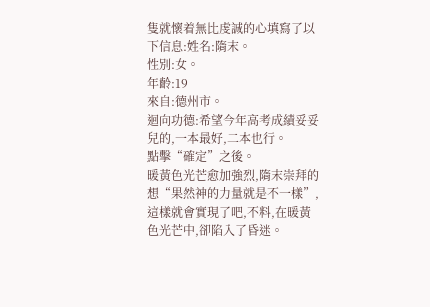隻就懷着無比虔誠的心填寫了以下信息:姓名:隋末。
性別:女。
年齡:19
來自:德州市。
迴向功德:希望今年高考成績妥妥兒的,一本最好,二本也行。
點擊“確定”之後。
暖黃色光芒愈加強烈,隋末崇拜的想“果然神的力量就是不一樣”,這樣就會實現了吧,不料,在暖黃色光芒中,卻陷入了昏迷。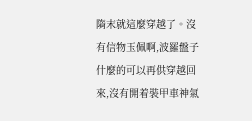隋末就這麼穿越了。沒有信物玉佩啊,波羅盤子什麼的可以再供穿越回來,沒有開着裝甲車神氣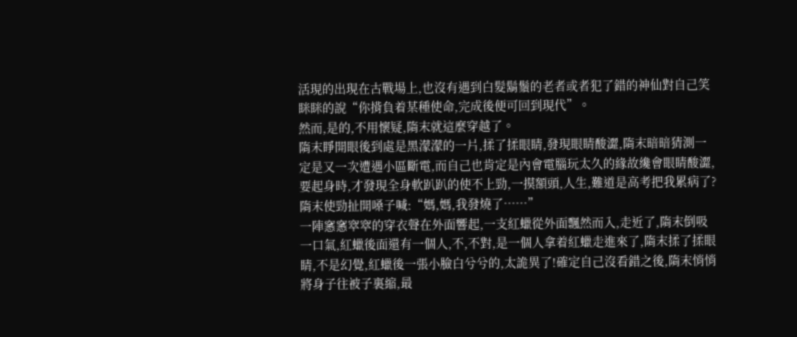活現的出現在古戰場上,也沒有遇到白髮鬍鬚的老者或者犯了錯的神仙對自己笑眯眯的說“你揹負着某種使命,完成後便可回到現代”。
然而,是的,不用懷疑,隋末就這麼穿越了。
隋末睜開眼後到處是黑濛濛的一片,揉了揉眼睛,發現眼睛酸澀,隋末暗暗猜測一定是又一次遭遇小區斷電,而自己也肯定是內會電腦玩太久的緣故纔會眼睛酸澀,要起身時,才發現全身軟趴趴的使不上勁,一摸額頭,人生,難道是高考把我累病了?隋末使勁扯開嗓子喊:“媽,媽,我發燒了……”
一陣窸窸窣窣的穿衣聲在外面響起,一支紅蠟從外面飄然而入,走近了,隋末倒吸一口氣,紅蠟後面還有一個人,不,不對,是一個人拿着紅蠟走進來了,隋末揉了揉眼睛,不是幻覺,紅蠟後一張小臉白兮兮的,太詭異了!確定自己沒看錯之後,隋末悄悄將身子往被子裏縮,最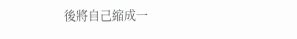後將自己縮成一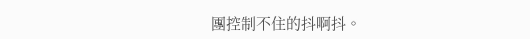團控制不住的抖啊抖。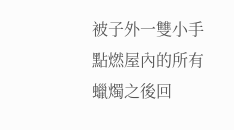被子外一雙小手點燃屋內的所有蠟燭之後回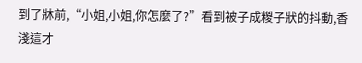到了牀前,“小姐,小姐,你怎麼了?”看到被子成糉子狀的抖動,香淺這才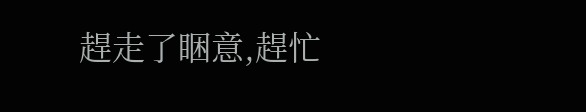趕走了睏意,趕忙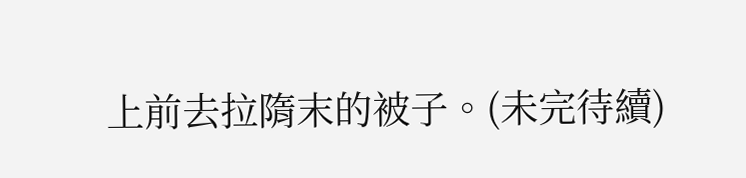上前去拉隋末的被子。(未完待續)